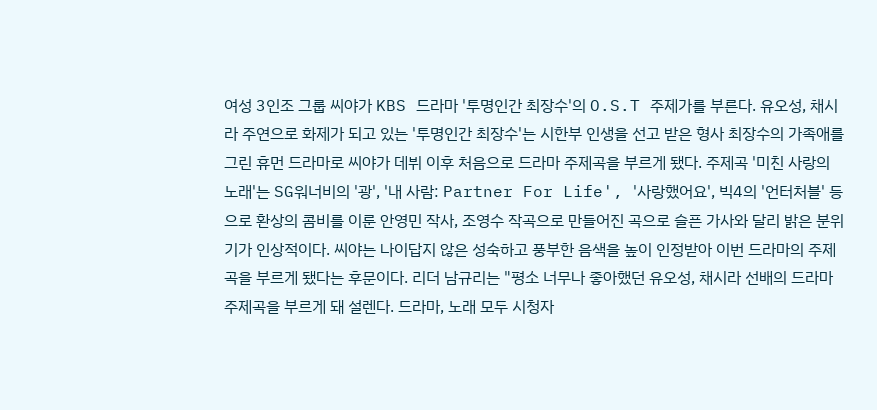여성 3인조 그룹 씨야가 KBS 드라마 '투명인간 최장수'의 O.S.T 주제가를 부른다. 유오성, 채시라 주연으로 화제가 되고 있는 '투명인간 최장수'는 시한부 인생을 선고 받은 형사 최장수의 가족애를 그린 휴먼 드라마로 씨야가 데뷔 이후 처음으로 드라마 주제곡을 부르게 됐다. 주제곡 '미친 사랑의 노래'는 SG워너비의 '광', '내 사람: Partner For Life', '사랑했어요', 빅4의 '언터처블' 등으로 환상의 콤비를 이룬 안영민 작사, 조영수 작곡으로 만들어진 곡으로 슬픈 가사와 달리 밝은 분위기가 인상적이다. 씨야는 나이답지 않은 성숙하고 풍부한 음색을 높이 인정받아 이번 드라마의 주제곡을 부르게 됐다는 후문이다. 리더 남규리는 "평소 너무나 좋아했던 유오성, 채시라 선배의 드라마 주제곡을 부르게 돼 설렌다. 드라마, 노래 모두 시청자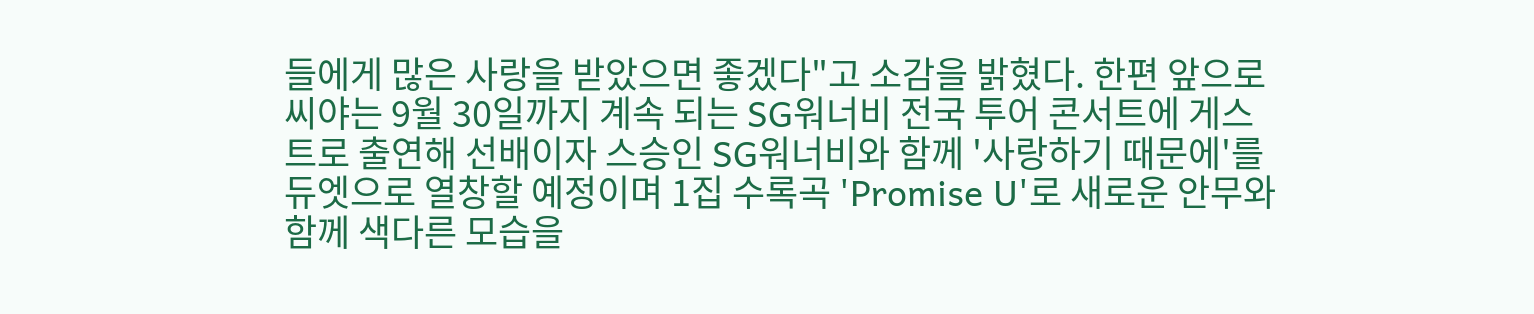들에게 많은 사랑을 받았으면 좋겠다"고 소감을 밝혔다. 한편 앞으로 씨야는 9월 30일까지 계속 되는 SG워너비 전국 투어 콘서트에 게스트로 출연해 선배이자 스승인 SG워너비와 함께 '사랑하기 때문에'를 듀엣으로 열창할 예정이며 1집 수록곡 'Promise U'로 새로운 안무와 함께 색다른 모습을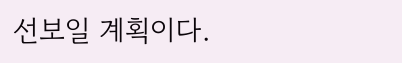선보일 계획이다.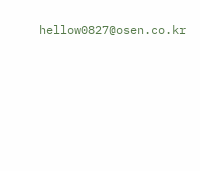hellow0827@osen.co.kr